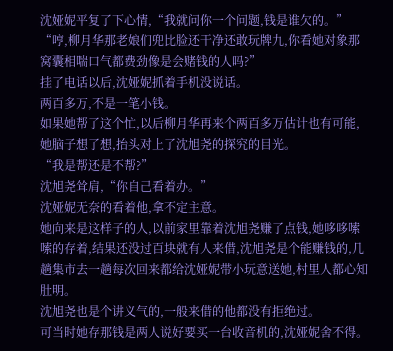沈娅妮平复了下心情,“我就问你一个问题,钱是谁欠的。”
“哼,柳月华那老娘们兜比脸还干净还敢玩牌九,你看她对象那窝囊相喘口气都费劲像是会赌钱的人吗?”
挂了电话以后,沈娅妮抓着手机没说话。
两百多万,不是一笔小钱。
如果她帮了这个忙,以后柳月华再来个两百多万估计也有可能,她脑子想了想,抬头对上了沈旭尧的探究的目光。
“我是帮还是不帮?”
沈旭尧耸肩,“你自己看着办。”
沈娅妮无奈的看着他,拿不定主意。
她向来是这样子的人,以前家里靠着沈旭尧赚了点钱,她哆哆嗦嗦的存着,结果还没过百块就有人来借,沈旭尧是个能赚钱的,几趟集市去一趟每次回来都给沈娅妮带小玩意送她,村里人都心知肚明。
沈旭尧也是个讲义气的,一般来借的他都没有拒绝过。
可当时她存那钱是两人说好要买一台收音机的,沈娅妮舍不得。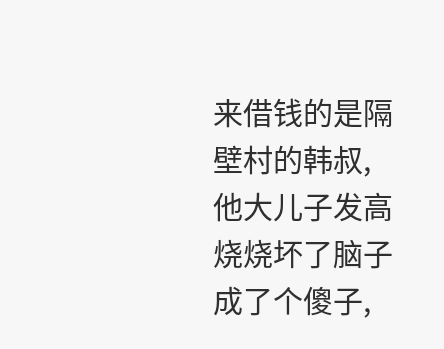来借钱的是隔壁村的韩叔,他大儿子发高烧烧坏了脑子成了个傻子,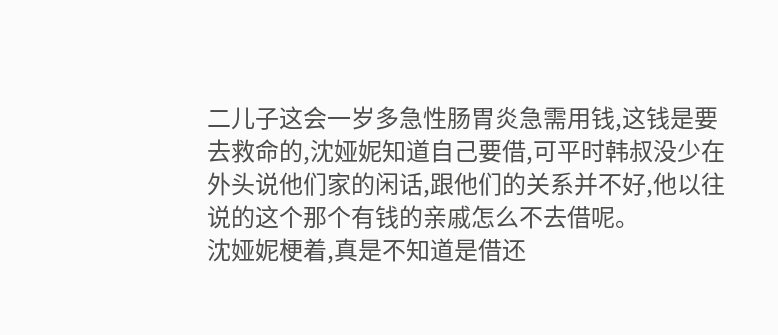二儿子这会一岁多急性肠胃炎急需用钱,这钱是要去救命的,沈娅妮知道自己要借,可平时韩叔没少在外头说他们家的闲话,跟他们的关系并不好,他以往说的这个那个有钱的亲戚怎么不去借呢。
沈娅妮梗着,真是不知道是借还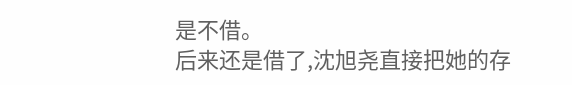是不借。
后来还是借了,沈旭尧直接把她的存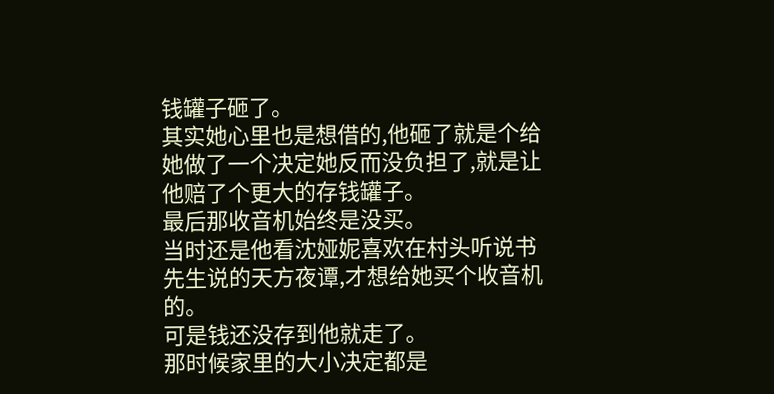钱罐子砸了。
其实她心里也是想借的,他砸了就是个给她做了一个决定她反而没负担了,就是让他赔了个更大的存钱罐子。
最后那收音机始终是没买。
当时还是他看沈娅妮喜欢在村头听说书先生说的天方夜谭,才想给她买个收音机的。
可是钱还没存到他就走了。
那时候家里的大小决定都是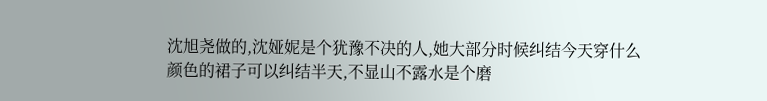沈旭尧做的,沈娅妮是个犹豫不决的人,她大部分时候纠结今天穿什么颜色的裙子可以纠结半天,不显山不露水是个磨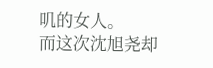叽的女人。
而这次沈旭尧却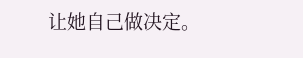让她自己做决定。